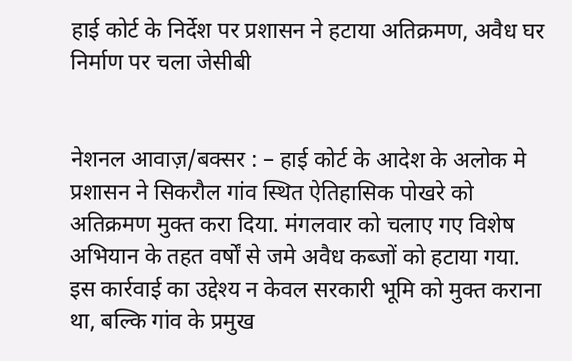हाई कोर्ट के निर्देश पर प्रशासन ने हटाया अतिक्रमण, अवैध घर निर्माण पर चला जेसीबी


नेशनल आवाज़/बक्सर : – हाई कोर्ट के आदेश के अलोक मे प्रशासन ने सिकरौल गांव स्थित ऐतिहासिक पोखरे को अतिक्रमण मुक्त करा दिया. मंगलवार को चलाए गए विशेष अभियान के तहत वर्षों से जमे अवैध कब्जों को हटाया गया. इस कार्रवाई का उद्देश्य न केवल सरकारी भूमि को मुक्त कराना था, बल्कि गांव के प्रमुख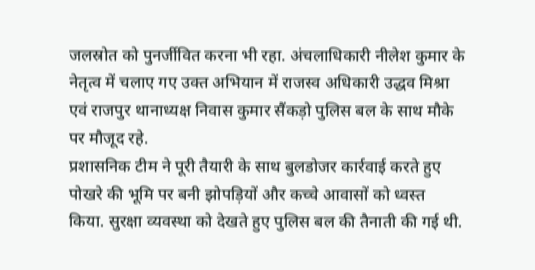जलस्रोत को पुनर्जीवित करना भी रहा. अंचलाधिकारी नीलेश कुमार के नेतृत्व में चलाए गए उक्त अभियान में राजस्व अधिकारी उद्धव मिश्रा एवं राजपुर थानाध्यक्ष निवास कुमार सैंकड़ो पुलिस बल के साथ मौके पर मौजूद रहे.
प्रशासनिक टीम ने पूरी तैयारी के साथ बुलडोजर कार्रवाई करते हुए पोखरे की भूमि पर बनी झोपड़ियों और कच्चे आवासों को ध्वस्त किया. सुरक्षा व्यवस्था को देखते हुए पुलिस बल की तैनाती की गई थी.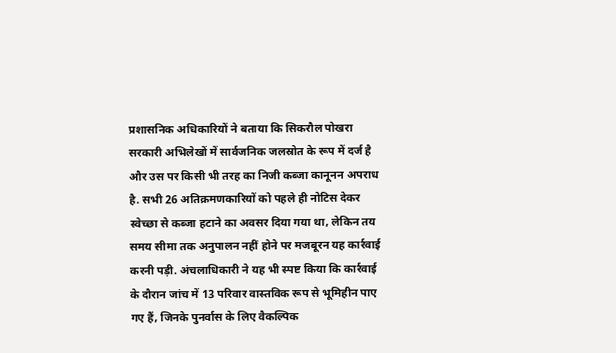प्रशासनिक अधिकारियों ने बताया कि सिकरौल पोखरा सरकारी अभिलेखों में सार्वजनिक जलस्रोत के रूप में दर्ज है और उस पर किसी भी तरह का निजी कब्जा कानूनन अपराध है. सभी 26 अतिक्रमणकारियों को पहले ही नोटिस देकर स्वेच्छा से कब्जा हटाने का अवसर दिया गया था, लेकिन तय समय सीमा तक अनुपालन नहीं होने पर मजबूरन यह कार्रवाई करनी पड़ी. अंचलाधिकारी ने यह भी स्पष्ट किया कि कार्रवाई के दौरान जांच में 13 परिवार वास्तविक रूप से भूमिहीन पाए गए हैं, जिनके पुनर्वास के लिए वैकल्पिक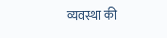व्यवस्था की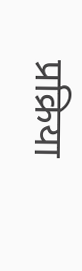प्रक्रिया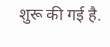शुरू की गई है.